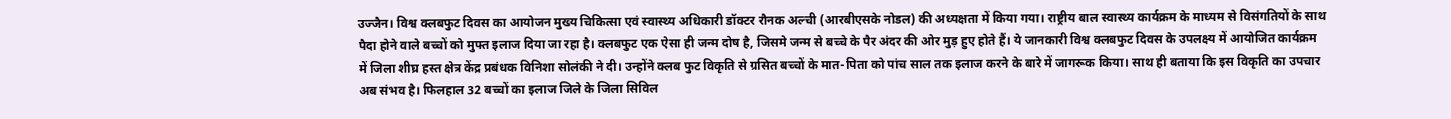उज्जैन। विश्व क्लबफुट दिवस का आयोजन मुख्य चिकित्सा एवं स्वास्थ्य अधिकारी डॉक्टर रौनक अल्ची (आरबीएसके नोडल) की अध्यक्षता में किया गया। राष्ट्रीय बाल स्वास्थ्य कार्यक्रम के माध्यम से विसंगतियों के साथ पैदा होने वाले बच्चों को मुफ्त इलाज दिया जा रहा है। क्लबफुट एक ऐसा ही जन्म दोष है, जिसमे जन्म से बच्चे के पैर अंदर की ओर मुड़ हुए होते हैं। ये जानकारी विश्व क्लबफुट दिवस के उपलक्ष्य में आयोजित कार्यक्रम में जिला शीघ्र हस्त क्षेत्र केंद्र प्रबंधक विनिशा सोलंकी ने दी। उन्होंने क्लब फुट विकृति से ग्रसित बच्चों के मात-पिता को पांच साल तक इलाज करने के बारे में जागरूक किया। साथ ही बताया कि इस विकृति का उपचार अब संभव है। फिलहाल 32 बच्चों का इलाज जिले के जिला सिविल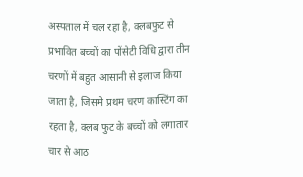अस्पताल में चल रहा है, क्लबफुट से प्रभावित बच्चों का पोंसेटी विधि द्वारा तीन चरणों में बहुत आसानी से इलाज किया जाता है, जिसमे प्रथम चरण कास्टिंग का रहता है, क्लब फुट के बच्चों को लगातार चार से आठ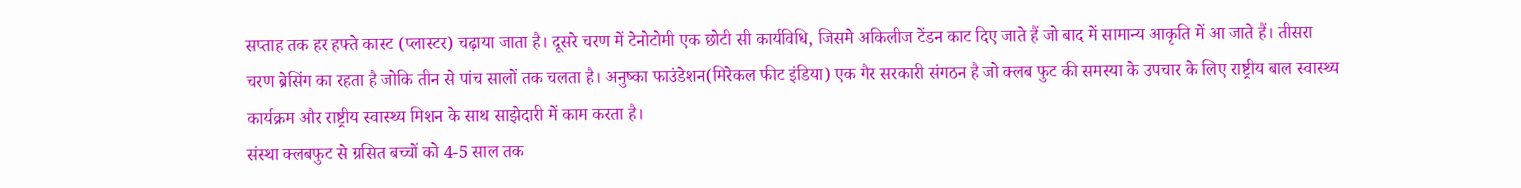सप्ताह तक हर हफ्ते कास्ट (प्लास्टर) चढ़ाया जाता है। दूसरे चरण में टेनोटोमी एक छोटी सी कार्यविधि, जिसमे अकिलीज टेंडन काट दिए जाते हैं जो बाद में सामान्य आकृति में आ जाते हैं। तीसरा चरण ब्रेसिंग का रहता है जोकि तीन से पांच सालों तक चलता है। अनुष्का फाउंडेशन(मिरेकल फीट इंडिया) एक गैर सरकारी संगठन है जो क्लब फुट की समस्या के उपचार के लिए राष्ट्रीय बाल स्वास्थ्य कार्यक्रम और राष्ट्रीय स्वास्थ्य मिशन के साथ साझेदारी में काम करता है।
संस्था क्लबफुट से ग्रसित बच्चों को 4-5 साल तक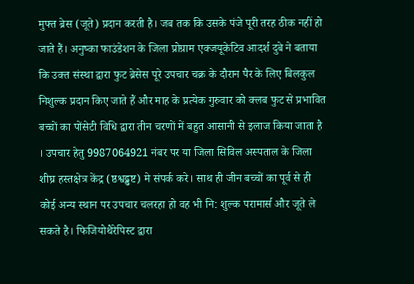मुफ्त ब्रेस (जूते) प्रदान करती है। जब तक कि उसके पंजे पूरी तरह ठीक नहीं हो जाते हैं। अनुष्का फाउंडेशन के जिला प्रोग्राम एक्जयूकेटिव आदर्श दुबे ने बताया कि उक्त संस्था द्वारा फुट ब्रेसेस पूरे उपचार चक्र के दौरान पैर के लिए बिलकुल निशुल्क प्रदान किए जाते हैं और माह के प्रत्येक गुरुवार को क्लब फुट से प्रभावित बच्चों का पोंसेटी विधि द्वारा तीन चरणों में बहुत आसानी से इलाज किया जाता है । उपचार हेतु 9987064921 नंबर पर या जिला सिविल अस्पताल के जिला शीघ्र हस्तक्षेत्र केंद्र (ष्ठश्वढ्ढष्ट) मे संपर्क करे। साथ ही जीन बच्चों का पूर्व से ही कोई अन्य स्थान पर उपचार चलरहा हो वह भी नि: शुल्क परामार्स और जूते ले सकते है। फिजियोथैरेपिस्ट द्वारा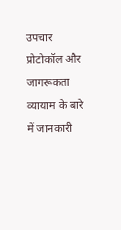उपचार प्रोटोकॉल और जागरूकता व्यायाम के बारे में जानकारी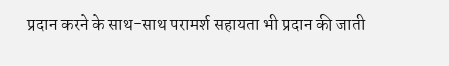प्रदान करने के साथ-साथ परामर्श सहायता भी प्रदान की जाती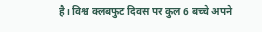है। विश्व क्लबफुट दिवस पर कुल 6 बच्चे अपने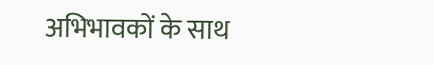अभिभावकों के साथ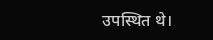उपस्थित थे।